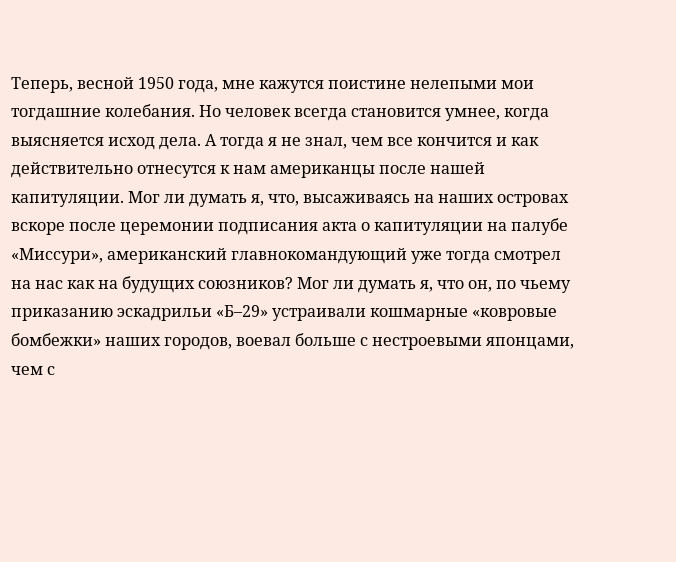Теперь, весной 1950 года, мне кажутся поистине нелепыми мои тогдашние колебания. Но человек всегда становится умнее, когда выясняется исход дела. А тогда я не знал, чем все кончится и как действительно отнесутся к нам американцы после нашей капитуляции. Мог ли думать я, что, высаживаясь на наших островах вскоре после церемонии подписания акта о капитуляции на палубе «Миссури», американский главнокомандующий уже тогда смотрел на нас как на будущих союзников? Мог ли думать я, что он, по чьему приказанию эскадрильи «Б–29» устраивали кошмарные «ковровые бомбежки» наших городов, воевал больше с нестроевыми японцами, чем с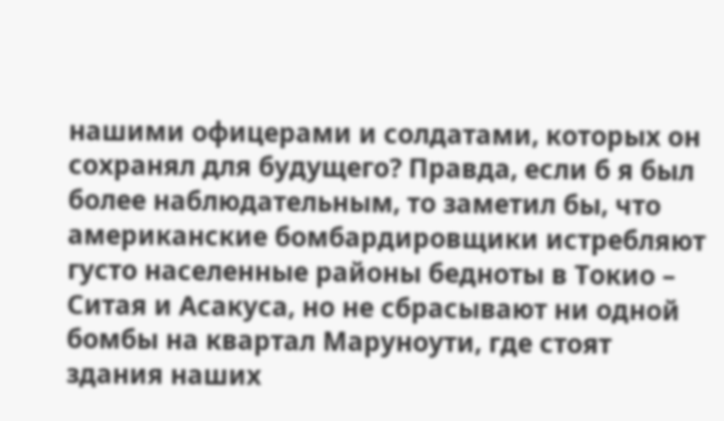нашими офицерами и солдатами, которых он сохранял для будущего? Правда, если б я был более наблюдательным, то заметил бы, что американские бомбардировщики истребляют густо населенные районы бедноты в Токио – Ситая и Асакуса, но не сбрасывают ни одной бомбы на квартал Маруноути, где стоят здания наших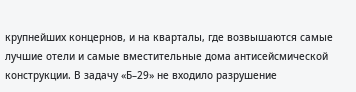крупнейших концернов, и на кварталы, где возвышаются самые лучшие отели и самые вместительные дома антисейсмической конструкции. В задачу «Б–29» не входило разрушение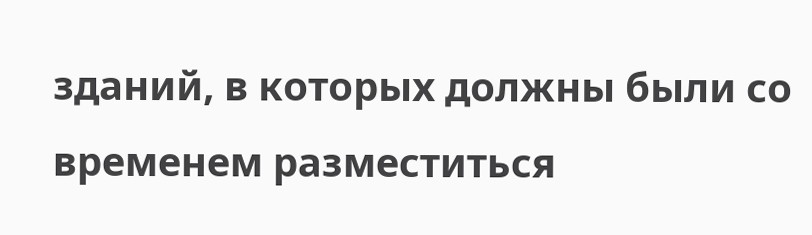зданий, в которых должны были со временем разместиться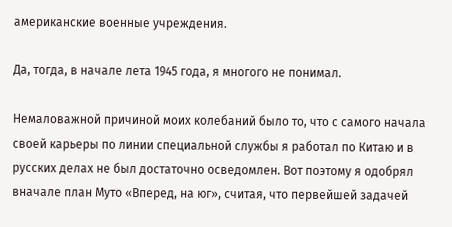американские военные учреждения.

Да, тогда, в начале лета 1945 года, я многого не понимал.

Немаловажной причиной моих колебаний было то, что с самого начала своей карьеры по линии специальной службы я работал по Китаю и в русских делах не был достаточно осведомлен. Вот поэтому я одобрял вначале план Муто «Вперед, на юг», считая, что первейшей задачей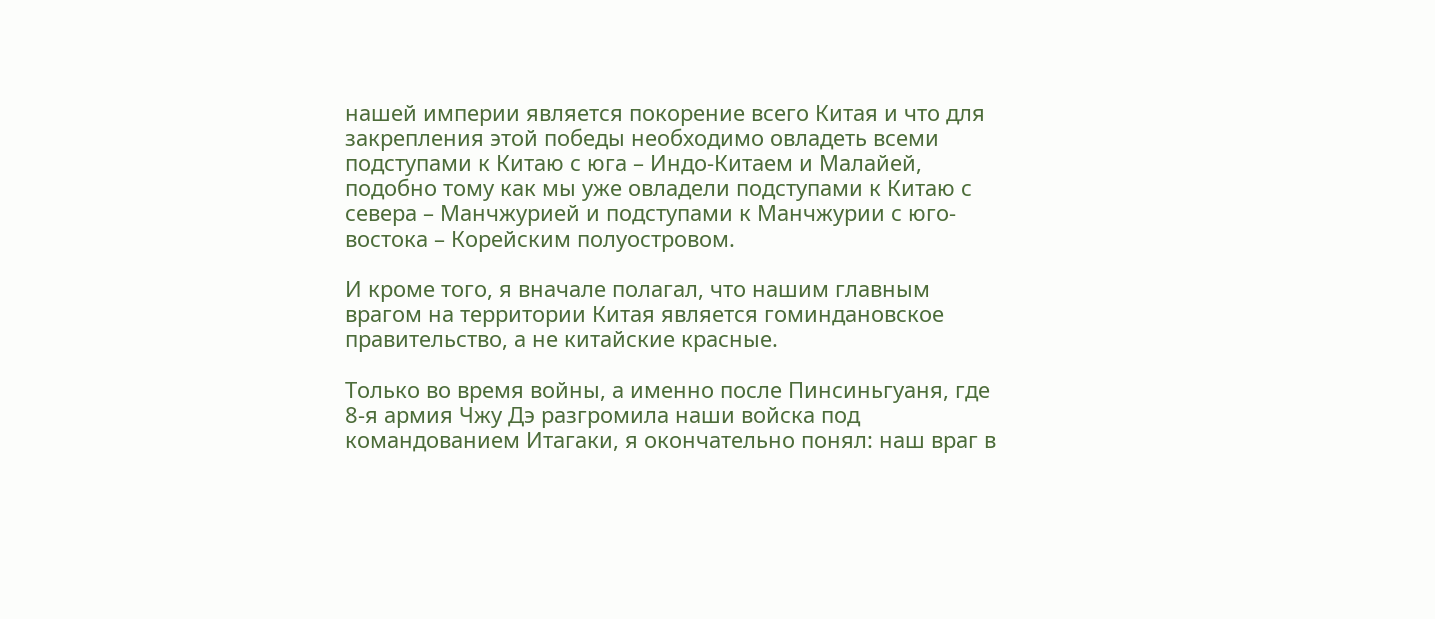нашей империи является покорение всего Китая и что для закрепления этой победы необходимо овладеть всеми подступами к Китаю с юга – Индо-Китаем и Малайей, подобно тому как мы уже овладели подступами к Китаю с севера – Манчжурией и подступами к Манчжурии с юго-востока – Корейским полуостровом.

И кроме того, я вначале полагал, что нашим главным врагом на территории Китая является гоминдановское правительство, а не китайские красные.

Только во время войны, а именно после Пинсиньгуаня, где 8-я армия Чжу Дэ разгромила наши войска под командованием Итагаки, я окончательно понял: наш враг в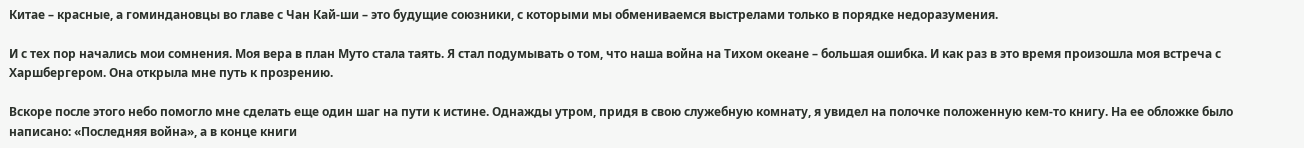Китае – красные, а гоминдановцы во главе с Чан Кай-ши – это будущие союзники, с которыми мы обмениваемся выстрелами только в порядке недоразумения.

И с тех пор начались мои сомнения. Моя вера в план Муто стала таять. Я стал подумывать о том, что наша война на Тихом океане – большая ошибка. И как раз в это время произошла моя встреча с Харшбергером. Она открыла мне путь к прозрению.

Вскоре после этого небо помогло мне сделать еще один шаг на пути к истине. Однажды утром, придя в свою служебную комнату, я увидел на полочке положенную кем-то книгу. На ее обложке было написано: «Последняя война», а в конце книги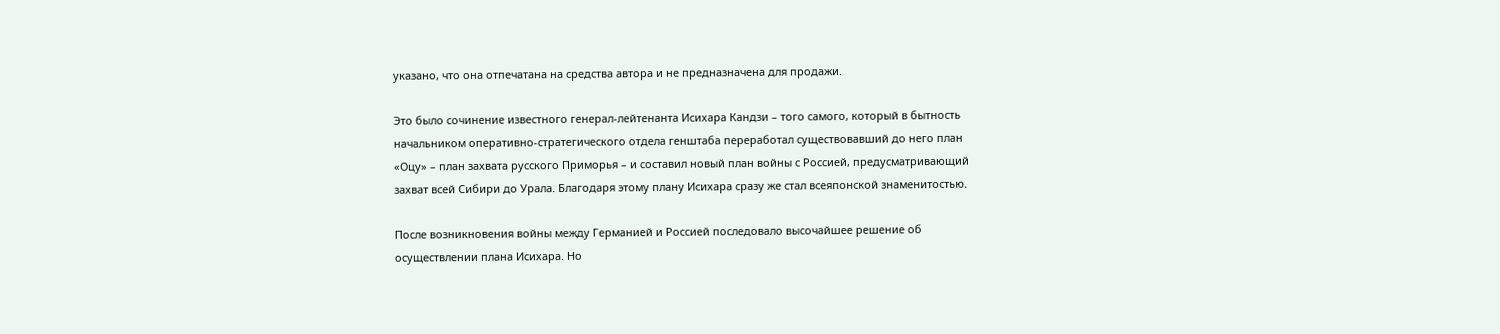указано, что она отпечатана на средства автора и не предназначена для продажи.

Это было сочинение известного генерал-лейтенанта Исихара Кандзи – того самого, который в бытность начальником оперативно-стратегического отдела генштаба переработал существовавший до него план «Оцу» – план захвата русского Приморья – и составил новый план войны с Россией, предусматривающий захват всей Сибири до Урала. Благодаря этому плану Исихара сразу же стал всеяпонской знаменитостью.

После возникновения войны между Германией и Россией последовало высочайшее решение об осуществлении плана Исихара. Но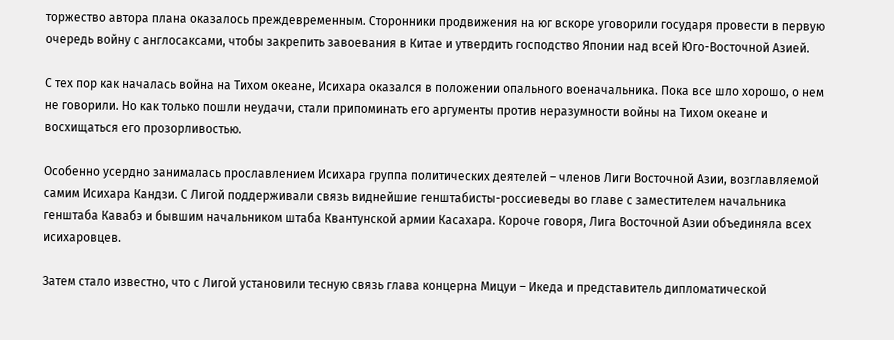торжество автора плана оказалось преждевременным. Сторонники продвижения на юг вскоре уговорили государя провести в первую очередь войну с англосаксами, чтобы закрепить завоевания в Китае и утвердить господство Японии над всей Юго-Восточной Азией.

С тех пор как началась война на Тихом океане, Исихара оказался в положении опального военачальника. Пока все шло хорошо, о нем не говорили. Но как только пошли неудачи, стали припоминать его аргументы против неразумности войны на Тихом океане и восхищаться его прозорливостью.

Особенно усердно занималась прославлением Исихара группа политических деятелей – членов Лиги Восточной Азии, возглавляемой самим Исихара Кандзи. С Лигой поддерживали связь виднейшие генштабисты-россиеведы во главе с заместителем начальника генштаба Кавабэ и бывшим начальником штаба Квантунской армии Касахара. Короче говоря, Лига Восточной Азии объединяла всех исихаровцев.

Затем стало известно, что с Лигой установили тесную связь глава концерна Мицуи – Икеда и представитель дипломатической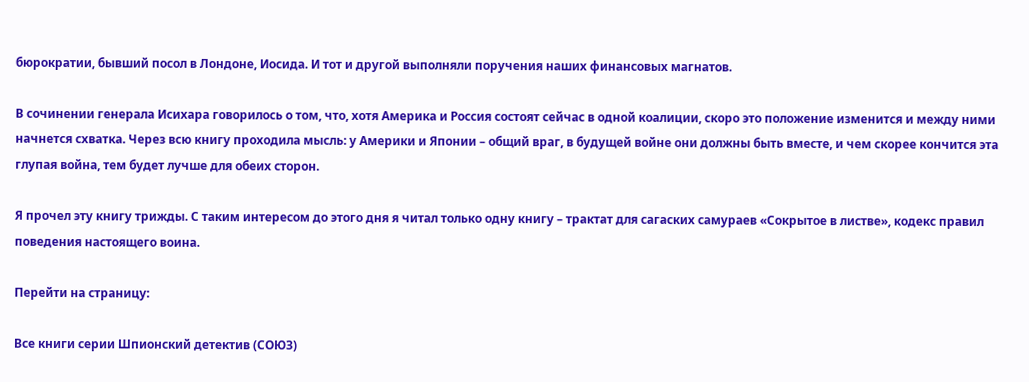бюрократии, бывший посол в Лондоне, Иосида. И тот и другой выполняли поручения наших финансовых магнатов.

В сочинении генерала Исихара говорилось о том, что, хотя Америка и Россия состоят сейчас в одной коалиции, скоро это положение изменится и между ними начнется схватка. Через всю книгу проходила мысль: у Америки и Японии – общий враг, в будущей войне они должны быть вместе, и чем скорее кончится эта глупая война, тем будет лучше для обеих сторон.

Я прочел эту книгу трижды. С таким интересом до этого дня я читал только одну книгу – трактат для сагаских самураев «Сокрытое в листве», кодекс правил поведения настоящего воина.

Перейти на страницу:

Все книги серии Шпионский детектив (СОЮЗ)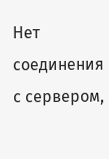Нет соединения с сервером,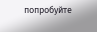попробуйте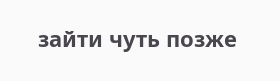зайти чуть позже